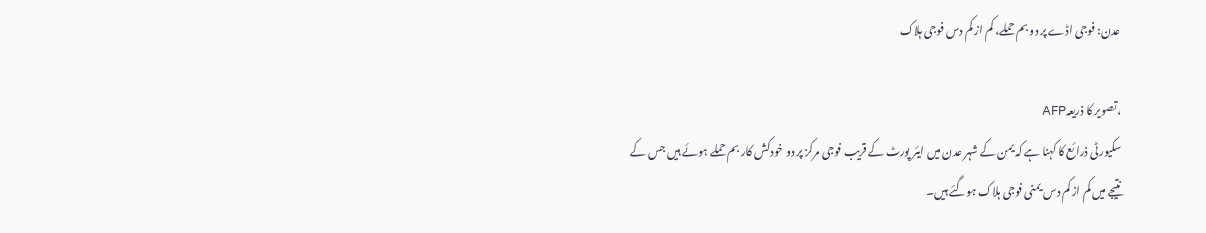عدن: فوجی اڈے پر دو بم حملے، کم از کم دس فوجی ہلاک

،تصویر کا ذریعہAFP
سکیورٹی ذرائع کا کہنا ہے کہ یمن کے شہر عدن میں ایئر پورٹ کے قریب فوجی مرکز پر دو خودکش کار بم حملے ہوئے ہیں جس کے نتیجے میں کم از کم دس یمنی فوجی ہلاک ہوگئے ہیں۔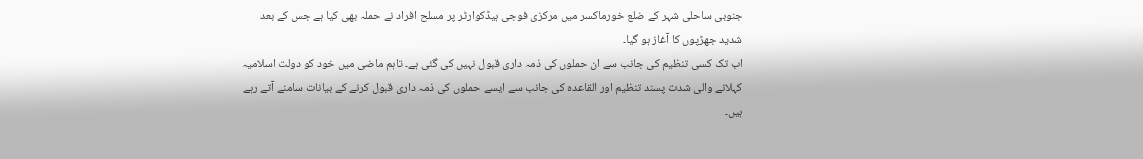جنوبی ساحلی شہر کے ضلع خورماکسر میں مرکزی فوجی ہیڈکوارٹر پر مسلح افراد نے حملہ بھی کیا ہے جس کے بعد شدید جھڑپوں کا آغاز ہو گیا۔
اب تک کسی تنظیم کی جانب سے ان حملوں کی ذمہ داری قبول نہیں کی گئی ہے۔ تاہم ماضی میں خود کو دولت اسلامیہ کہلانے والی شدت پسند تنظیم اور القاعدہ کی جانب سے ایسے حملوں کی ذمہ داری قبول کرنے کے بیانات سامنے آتے رہے ہیں۔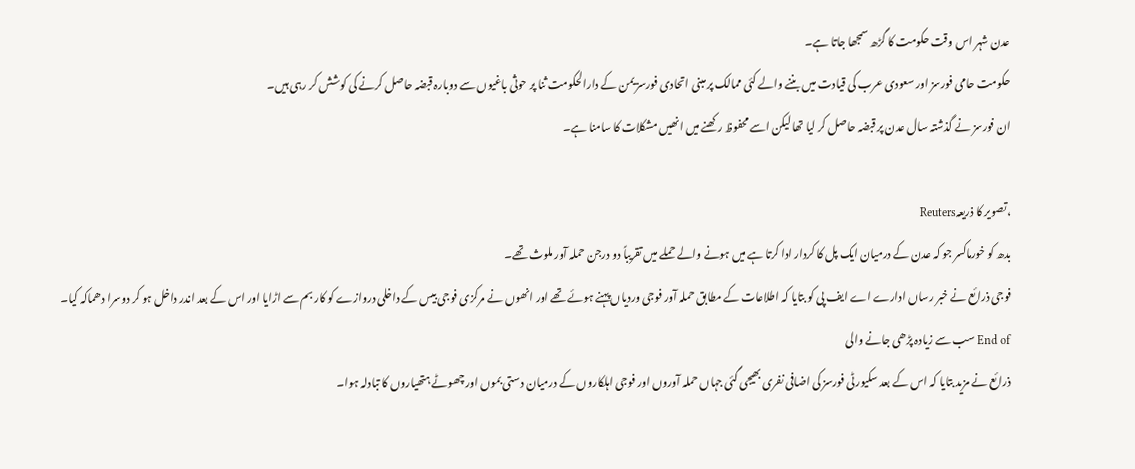عدن شہر اس وقت حکومت کا گڑھ سمجھا جاتا ہے۔
حکومت حامی فورسز اور سعودی عرب کی قیادت میں بننے والے کئی ممالک پر مبنی اتحادی فورسز یمن کے دارالحکومت ثنا پر حوثی باغیوں سے دوبارہ قبضہ حاصل کرنے کی کوشش کر رہی ہیں۔
ان فورسز نے گذشتہ سال عدن پر قبضہ حاصل کر لیا تھا لیکن اسے محفوظ رکھنے میں انھیں مشکلات کا سامنا ہے۔

،تصویر کا ذریعہReuters
بدھ کو خورماکسر جو کہ عدن کے درمیان ایک پل کا کردار ادا کرتا ہے میں ہونے والے حملے میں تقریباً دو درجن حملہ آور ملوث تھے۔
فوجی ذرائع نے خبر رساں ادارے اے ایف پی کو بتایا کہ اطلاعات کے مطابق حملہ آور فوجی وردیاں پہنے ہوئے تھے اور انھوں نے مرکزی فوجی بیس کے داخلی دروازے کو کار بم سے اڑایا اور اس کے بعد اندر داخل ہو کر دوسرا دھماکہ کیا۔
End of سب سے زیادہ پڑھی جانے والی
ذرائع نے مزید بتایا کہ اس کے بعد سکیورٹی فورسز کی اضافی نفری بھیجی گئی جہاں حملہ آوروں اور فوجی اہلکاروں کے درمیان دستی بموں اور چھوٹے ہتھیاروں کا تبادلہ ہوا۔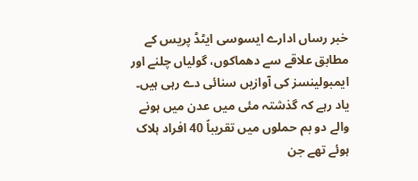خبر رساں ادارے ایسوسی ایٹڈ پریس کے مطابق علاقے سے دھماکوں، گولیاں چلنے اور ایمبولینسز کی آوازیں سنائی دے رہی ہیں۔
یاد رہے کہ گذشتہ مئی میں عدن میں ہونے والے دو بم حملوں میں تقریباً 40 افراد ہلاک ہوئے تھے جن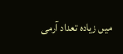میں زیادہ تعداد آرمی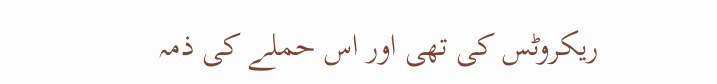ریکروٹس کی تھی اور اس حملے کی ذمہ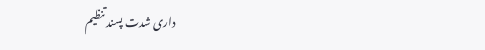داری شدت پسند تنظیم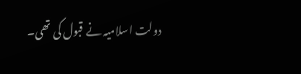دولت اسلامیہ نے قبول کی تھی۔